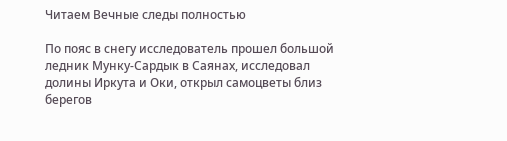Читаем Вечные следы полностью

По пояс в снегу исследователь прошел большой ледник Мунку-Сардык в Саянах, исследовал долины Иркута и Оки, открыл самоцветы близ берегов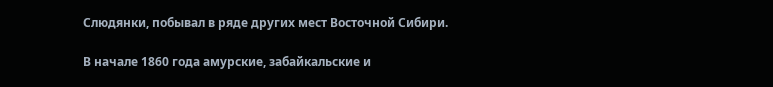Слюдянки, побывал в ряде других мест Восточной Сибири.

В начале 1860 года амурские, забайкальские и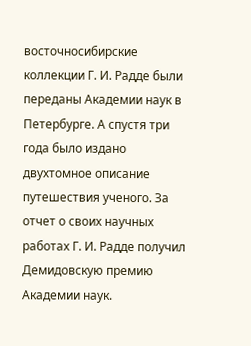восточносибирские коллекции Г. И. Радде были переданы Академии наук в Петербурге. А спустя три года было издано двухтомное описание путешествия ученого. За отчет о своих научных работах Г. И. Радде получил Демидовскую премию Академии наук.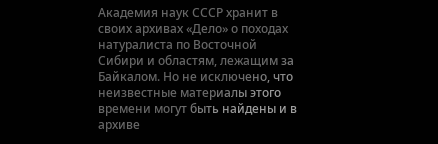Академия наук СССР хранит в своих архивах «Дело» о походах натуралиста по Восточной Сибири и областям, лежащим за Байкалом. Но не исключено, что неизвестные материалы этого времени могут быть найдены и в архиве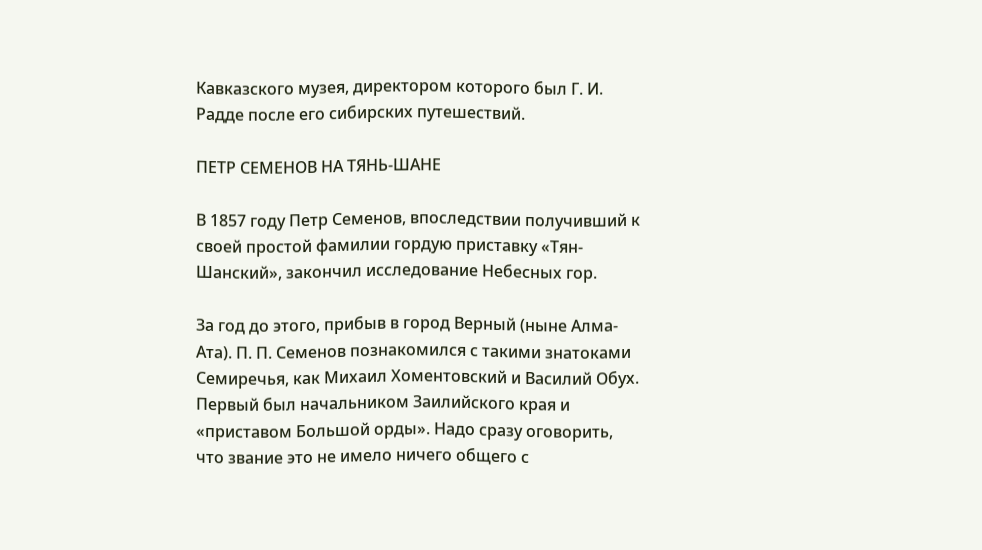Кавказского музея, директором которого был Г. И. Радде после его сибирских путешествий.

ПЕТР СЕМЕНОВ НА ТЯНЬ-ШАНЕ

В 1857 году Петр Семенов, впоследствии получивший к своей простой фамилии гордую приставку «Тян-Шанский», закончил исследование Небесных гор.

За год до этого, прибыв в город Верный (ныне Алма-Ата). П. П. Семенов познакомился с такими знатоками Семиречья, как Михаил Хоментовский и Василий Обух. Первый был начальником Заилийского края и «приставом Большой орды». Надо сразу оговорить, что звание это не имело ничего общего с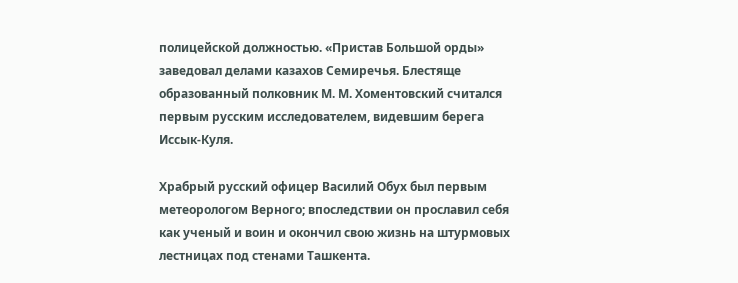полицейской должностью. «Пристав Большой орды» заведовал делами казахов Семиречья. Блестяще образованный полковник М. М. Хоментовский считался первым русским исследователем, видевшим берега Иссык-Куля.

Храбрый русский офицер Василий Обух был первым метеорологом Верного; впоследствии он прославил себя как ученый и воин и окончил свою жизнь на штурмовых лестницах под стенами Ташкента.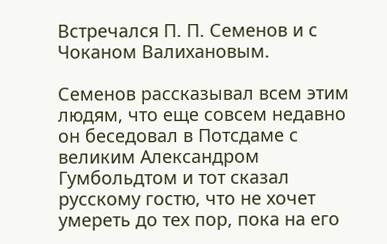Встречался П. П. Семенов и с Чоканом Валихановым.

Семенов рассказывал всем этим людям, что еще совсем недавно он беседовал в Потсдаме с великим Александром Гумбольдтом и тот сказал русскому гостю, что не хочет умереть до тех пор, пока на его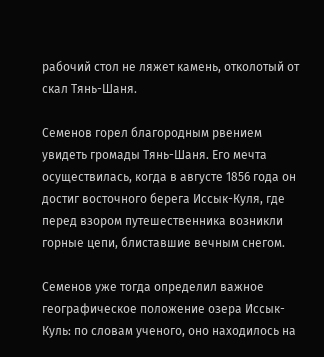рабочий стол не ляжет камень, отколотый от скал Тянь-Шаня.

Семенов горел благородным рвением увидеть громады Тянь-Шаня. Его мечта осуществилась, когда в августе 1856 года он достиг восточного берега Иссык-Куля, где перед взором путешественника возникли горные цепи, блиставшие вечным снегом.

Семенов уже тогда определил важное географическое положение озера Иссык-Куль: по словам ученого, оно находилось на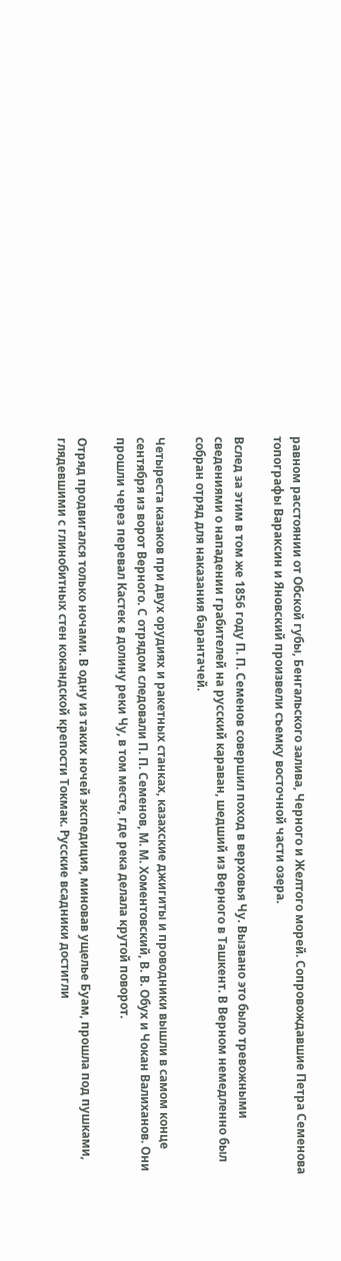равном расстоянии от Обской губы, Бенгальского залива, Черного и Желтого морей. Сопровождавшие Петра Семенова топографы Вараксин и Яновский произвели съемку восточной части озера.

Вслед за этим в том же 1856 году П. П. Семенов совершил поход в верховья Чу. Вызвано это было тревожными сведениями о нападении грабителей на русский караван, шедший из Верного в Ташкент. В Верном немедленно был собран отряд для наказания барантачей.

Четыреста казаков при двух орудиях и ракетных станках, казахские джигиты и проводники вышли в самом конце сентября из ворот Верного. С отрядом следовали П. П. Семенов, М. М. Хоментовский, В. В. Обух и Чокан Валиханов. Они прошли через перевал Кастек в долину реки Чу, в том месте, где река делала крутой поворот.

Отряд продвигался только ночами. В одну из таких ночей экспедиция, миновав ущелье Буам, прошла под пушками, глядевшими с глинобитных стен кокандской крепости Токмак. Русские всадники достигли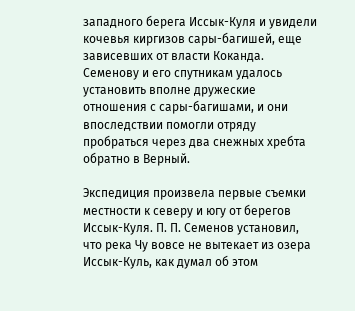западного берега Иссык-Куля и увидели кочевья киргизов сары-багишей, еще зависевших от власти Коканда. Семенову и его спутникам удалось установить вполне дружеские отношения с сары-багишами, и они впоследствии помогли отряду пробраться через два снежных хребта обратно в Верный.

Экспедиция произвела первые съемки местности к северу и югу от берегов Иссык-Куля. П. П. Семенов установил, что река Чу вовсе не вытекает из озера Иссык-Куль, как думал об этом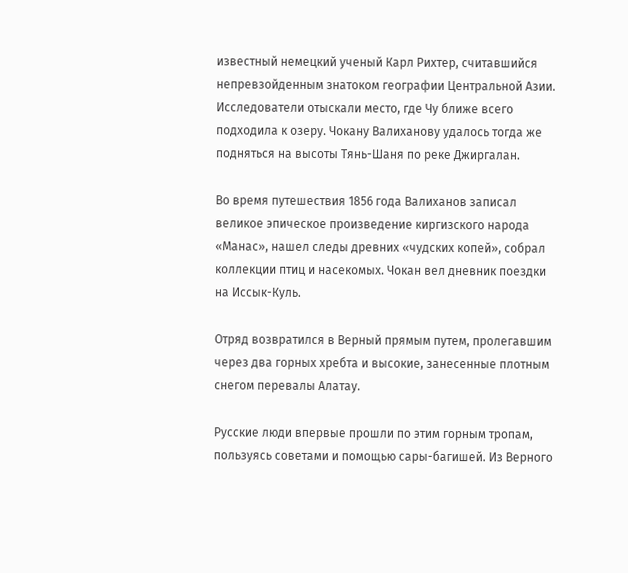известный немецкий ученый Карл Рихтер, считавшийся непревзойденным знатоком географии Центральной Азии. Исследователи отыскали место, где Чу ближе всего подходила к озеру. Чокану Валиханову удалось тогда же подняться на высоты Тянь-Шаня по реке Джиргалан.

Во время путешествия 1856 года Валиханов записал великое эпическое произведение киргизского народа «Манас», нашел следы древних «чудских копей», собрал коллекции птиц и насекомых. Чокан вел дневник поездки на Иссык-Куль.

Отряд возвратился в Верный прямым путем, пролегавшим через два горных хребта и высокие, занесенные плотным снегом перевалы Алатау.

Русские люди впервые прошли по этим горным тропам, пользуясь советами и помощью сары-багишей. Из Верного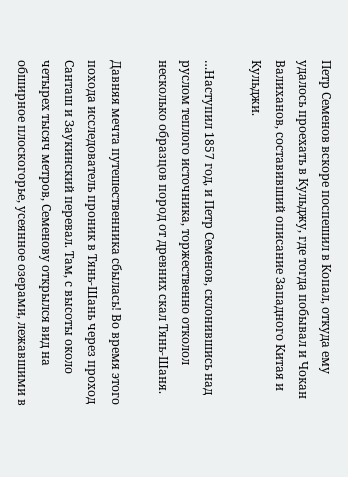Петр Семенов вскоре поспешил в Копал, откуда ему удалось проехать в Кульджу, где тогда побывал и Чокан Валиханов, составивший описание Западного Китая и Кульджи.

…Наступил 1857 год, и Петр Семенов, склонившись над руслом теплого источника, торжественно отколол несколько образцов пород от древних скал Тянь-Шаня.

Давняя мечта путешественника сбылась! Во время этого похода исследователь проник в Тянь-Шань через проход Санташ и Заукинский перевал. Там, с высоты около четырех тысяч метров, Семенову открылся вид на обширное плоскогорье, усеянное озерами, лежавшими в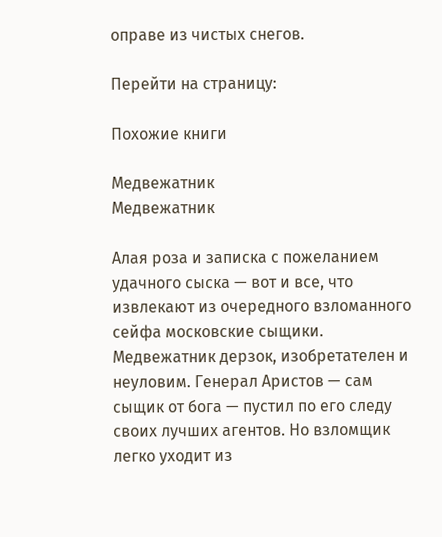оправе из чистых снегов.

Перейти на страницу:

Похожие книги

Медвежатник
Медвежатник

Алая роза и записка с пожеланием удачного сыска — вот и все, что извлекают из очередного взломанного сейфа московские сыщики. Медвежатник дерзок, изобретателен и неуловим. Генерал Аристов — сам сыщик от бога — пустил по его следу своих лучших агентов. Но взломщик легко уходит из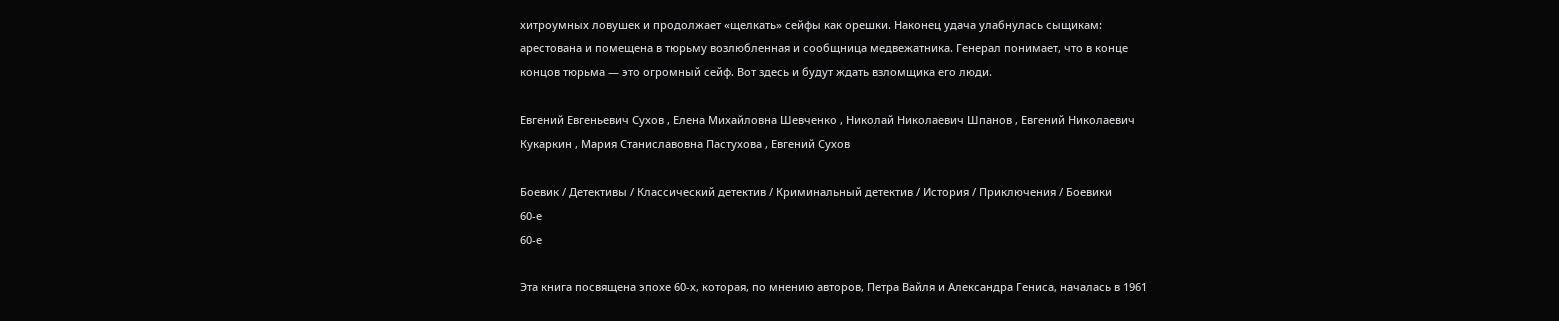хитроумных ловушек и продолжает «щелкать» сейфы как орешки. Наконец удача улабнулась сыщикам: арестована и помещена в тюрьму возлюбленная и сообщница медвежатника. Генерал понимает, что в конце концов тюрьма — это огромный сейф. Вот здесь и будут ждать взломщика его люди.

Евгений Евгеньевич Сухов , Елена Михайловна Шевченко , Николай Николаевич Шпанов , Евгений Николаевич Кукаркин , Мария Станиславовна Пастухова , Евгений Сухов

Боевик / Детективы / Классический детектив / Криминальный детектив / История / Приключения / Боевики
60-е
60-е

Эта книга посвящена эпохе 60-х, которая, по мнению авторов, Петра Вайля и Александра Гениса, началась в 1961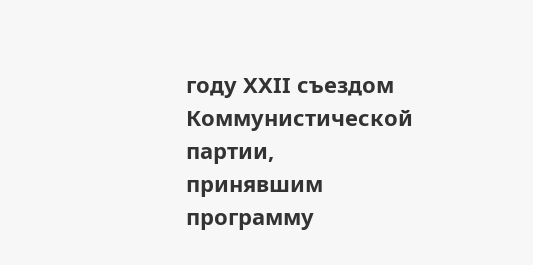году XXII съездом Коммунистической партии, принявшим программу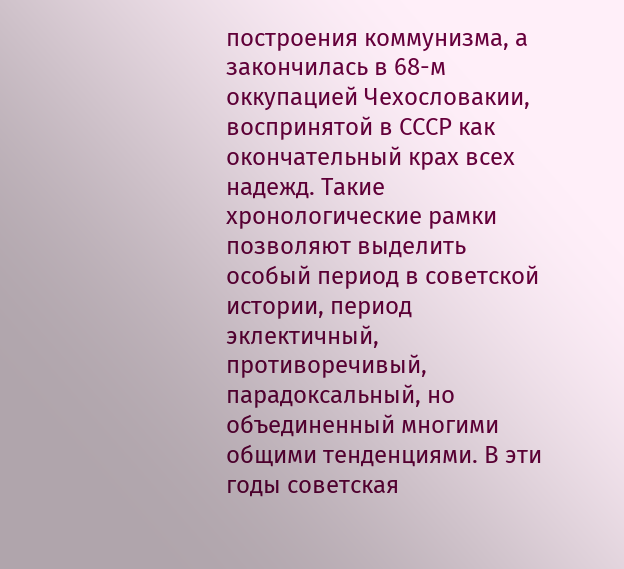построения коммунизма, а закончилась в 68-м оккупацией Чехословакии, воспринятой в СССР как окончательный крах всех надежд. Такие хронологические рамки позволяют выделить особый период в советской истории, период эклектичный, противоречивый, парадоксальный, но объединенный многими общими тенденциями. В эти годы советская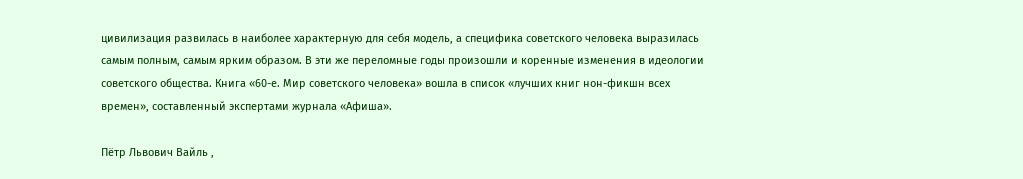цивилизация развилась в наиболее характерную для себя модель, а специфика советского человека выразилась самым полным, самым ярким образом. В эти же переломные годы произошли и коренные изменения в идеологии советского общества. Книга «60-е. Мир советского человека» вошла в список «лучших книг нон-фикшн всех времен», составленный экспертами журнала «Афиша».

Пётр Львович Вайль ,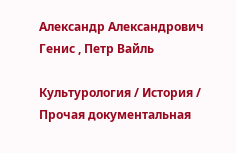Александр Александрович Генис , Петр Вайль

Культурология / История / Прочая документальная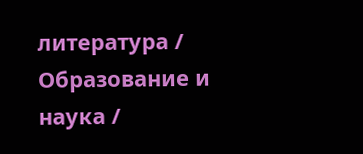литература / Образование и наука /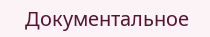Документальное